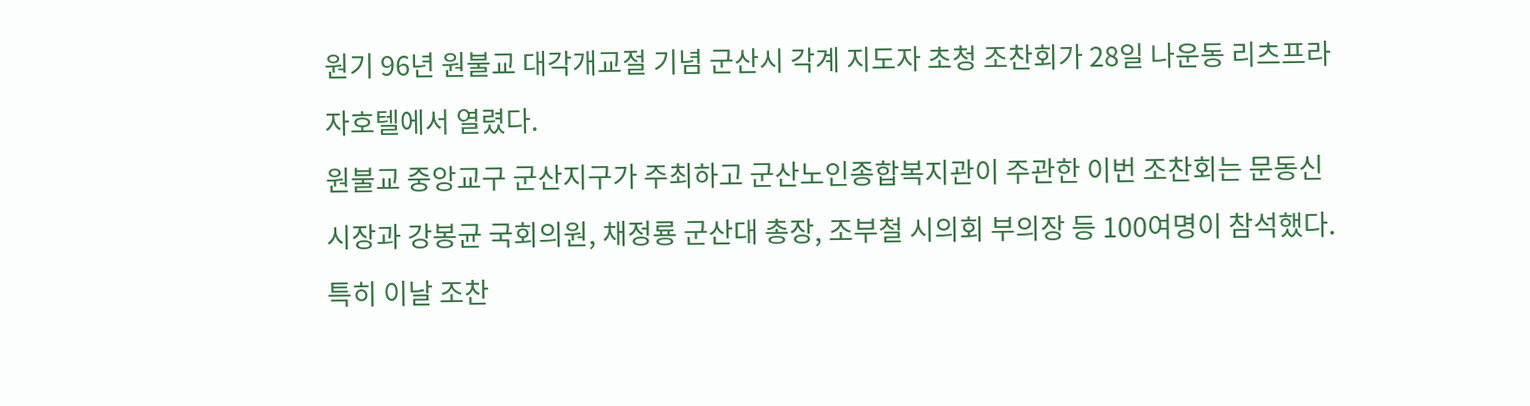원기 96년 원불교 대각개교절 기념 군산시 각계 지도자 초청 조찬회가 28일 나운동 리츠프라자호텔에서 열렸다.
원불교 중앙교구 군산지구가 주최하고 군산노인종합복지관이 주관한 이번 조찬회는 문동신 시장과 강봉균 국회의원, 채정룡 군산대 총장, 조부철 시의회 부의장 등 100여명이 참석했다.
특히 이날 조찬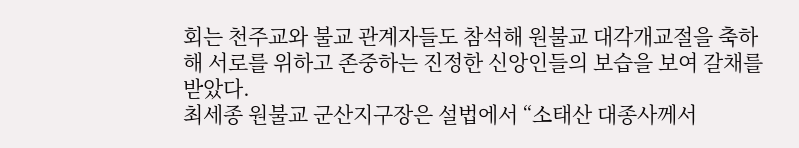회는 천주교와 불교 관계자들도 참석해 원불교 대각개교절을 축하해 서로를 위하고 존중하는 진정한 신앙인들의 보습을 보여 갈채를 받았다.
최세종 원불교 군산지구장은 설법에서 “소태산 대종사께서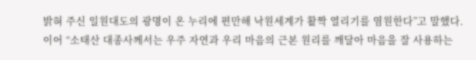밝혀 주신 일원대도의 광명이 온 누리에 편만해 낙원세계가 활짝 열리기를 염원한다”고 말했다.
이어 “소태산 대종사께서는 우주 자연과 우리 마음의 근본 원리를 깨달아 마음을 잘 사용하는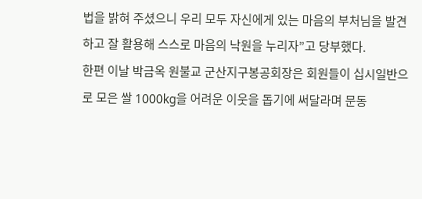법을 밝혀 주셨으니 우리 모두 자신에게 있는 마음의 부처님을 발견하고 잘 활용해 스스로 마음의 낙원을 누리자”고 당부했다.
한편 이날 박금옥 원불교 군산지구봉공회장은 회원들이 십시일반으로 모은 쌀 1000kg을 어려운 이웃을 돕기에 써달라며 문동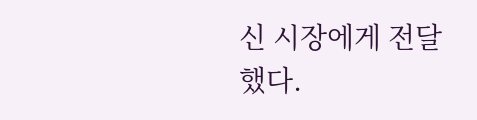신 시장에게 전달했다.